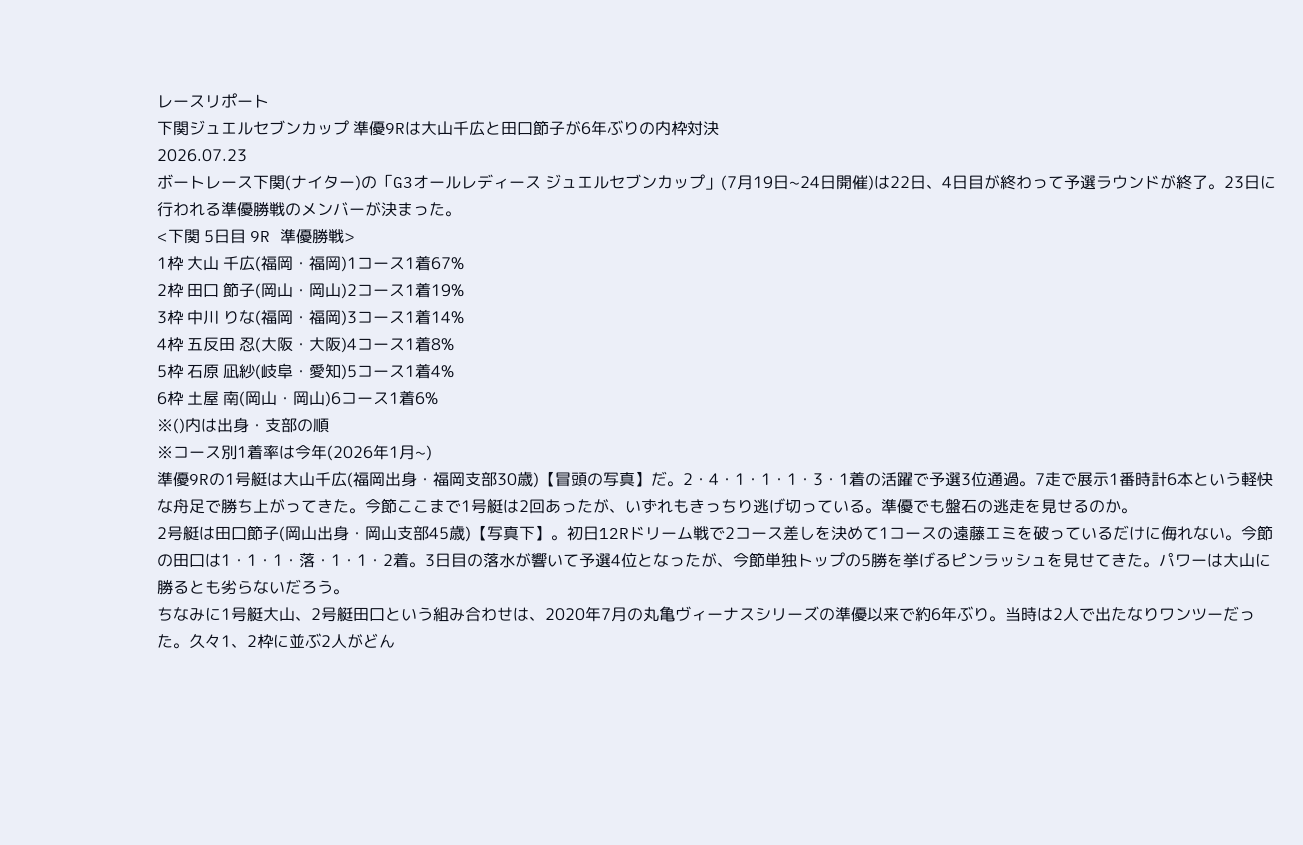レースリポート
下関ジュエルセブンカップ 準優9Rは大山千広と田口節子が6年ぶりの内枠対決
2026.07.23
ボートレース下関(ナイター)の「G3オールレディース ジュエルセブンカップ」(7月19日~24日開催)は22日、4日目が終わって予選ラウンドが終了。23日に行われる準優勝戦のメンバーが決まった。
<下関 5日目 9R 準優勝戦>
1枠 大山 千広(福岡・福岡)1コース1着67%
2枠 田口 節子(岡山・岡山)2コース1着19%
3枠 中川 りな(福岡・福岡)3コース1着14%
4枠 五反田 忍(大阪・大阪)4コース1着8%
5枠 石原 凪紗(岐阜・愛知)5コース1着4%
6枠 土屋 南(岡山・岡山)6コース1着6%
※()内は出身・支部の順
※コース別1着率は今年(2026年1月~)
準優9Rの1号艇は大山千広(福岡出身・福岡支部30歳)【冒頭の写真】だ。2・4・1・1・1・3・1着の活躍で予選3位通過。7走で展示1番時計6本という軽快な舟足で勝ち上がってきた。今節ここまで1号艇は2回あったが、いずれもきっちり逃げ切っている。準優でも盤石の逃走を見せるのか。
2号艇は田口節子(岡山出身・岡山支部45歳)【写真下】。初日12Rドリーム戦で2コース差しを決めて1コースの遠藤エミを破っているだけに侮れない。今節の田口は1・1・1・落・1・1・2着。3日目の落水が響いて予選4位となったが、今節単独トップの5勝を挙げるピンラッシュを見せてきた。パワーは大山に勝るとも劣らないだろう。
ちなみに1号艇大山、2号艇田口という組み合わせは、2020年7月の丸亀ヴィーナスシリーズの準優以来で約6年ぶり。当時は2人で出たなりワンツーだった。久々1、2枠に並ぶ2人がどん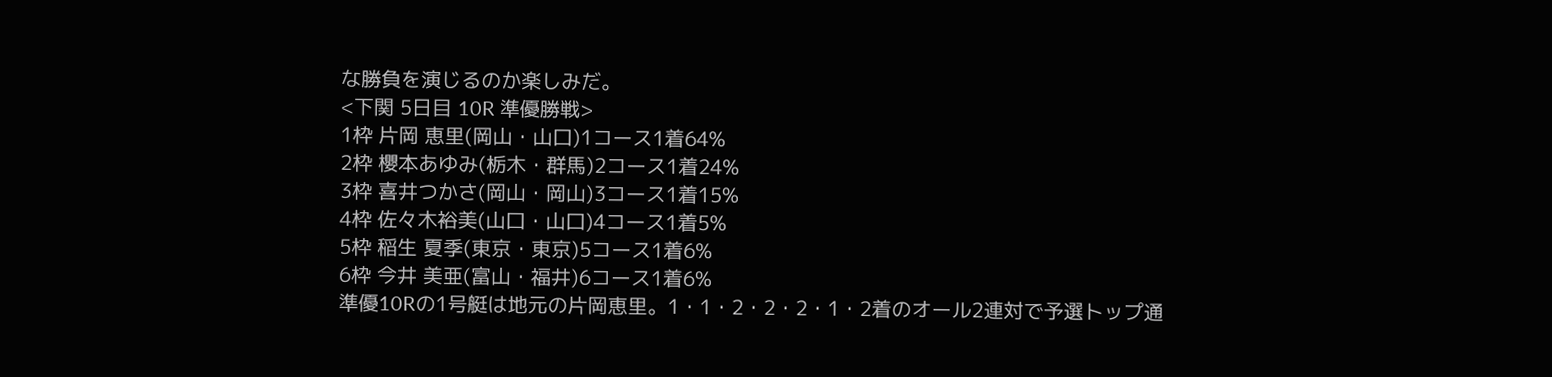な勝負を演じるのか楽しみだ。
<下関 5日目 10R 準優勝戦>
1枠 片岡 恵里(岡山・山口)1コース1着64%
2枠 櫻本あゆみ(栃木・群馬)2コース1着24%
3枠 喜井つかさ(岡山・岡山)3コース1着15%
4枠 佐々木裕美(山口・山口)4コース1着5%
5枠 稲生 夏季(東京・東京)5コース1着6%
6枠 今井 美亜(富山・福井)6コース1着6%
準優10Rの1号艇は地元の片岡恵里。1・1・2・2・2・1・2着のオール2連対で予選トップ通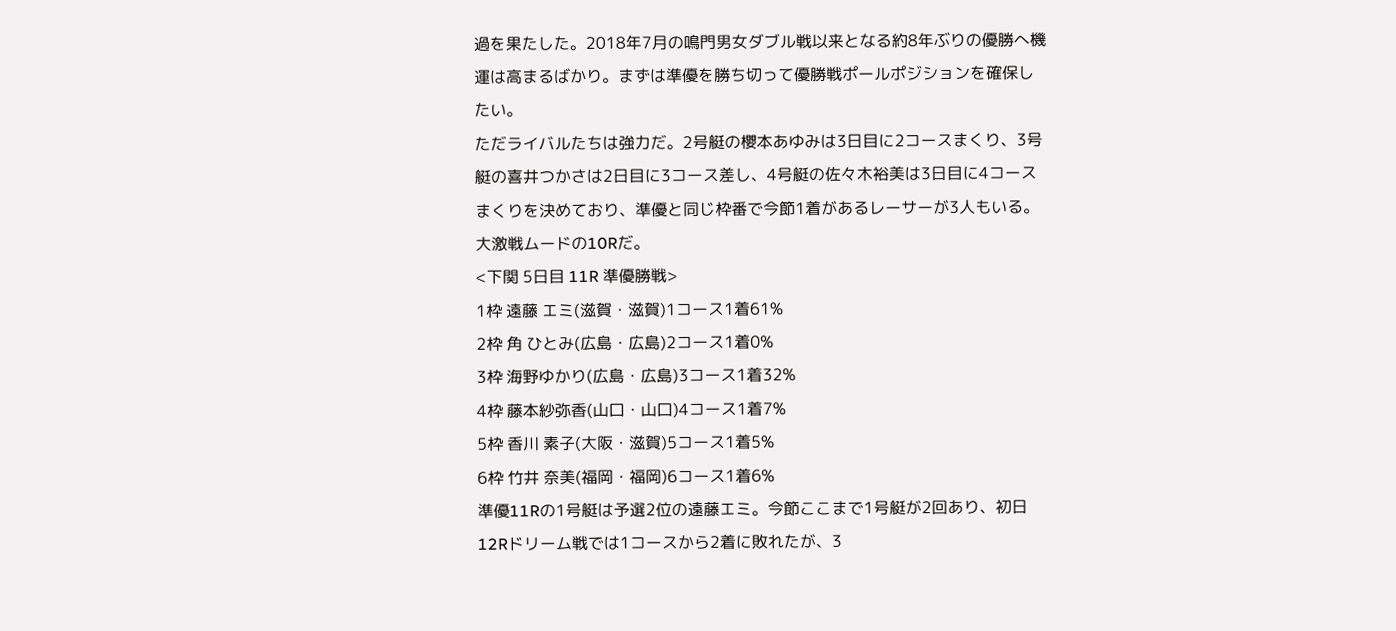過を果たした。2018年7月の鳴門男女ダブル戦以来となる約8年ぶりの優勝へ機運は高まるばかり。まずは準優を勝ち切って優勝戦ポールポジションを確保したい。
ただライバルたちは強力だ。2号艇の櫻本あゆみは3日目に2コースまくり、3号艇の喜井つかさは2日目に3コース差し、4号艇の佐々木裕美は3日目に4コースまくりを決めており、準優と同じ枠番で今節1着があるレーサーが3人もいる。大激戦ムードの10Rだ。
<下関 5日目 11R 準優勝戦>
1枠 遠藤 エミ(滋賀・滋賀)1コース1着61%
2枠 角 ひとみ(広島・広島)2コース1着0%
3枠 海野ゆかり(広島・広島)3コース1着32%
4枠 藤本紗弥香(山口・山口)4コース1着7%
5枠 香川 素子(大阪・滋賀)5コース1着5%
6枠 竹井 奈美(福岡・福岡)6コース1着6%
準優11Rの1号艇は予選2位の遠藤エミ。今節ここまで1号艇が2回あり、初日12Rドリーム戦では1コースから2着に敗れたが、3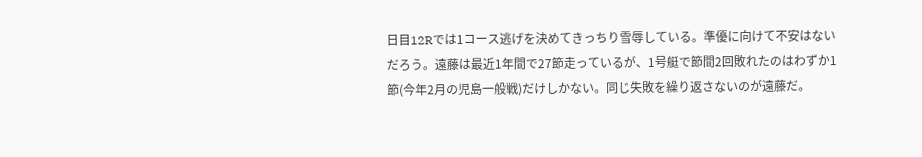日目12Rでは1コース逃げを決めてきっちり雪辱している。準優に向けて不安はないだろう。遠藤は最近1年間で27節走っているが、1号艇で節間2回敗れたのはわずか1節(今年2月の児島一般戦)だけしかない。同じ失敗を繰り返さないのが遠藤だ。